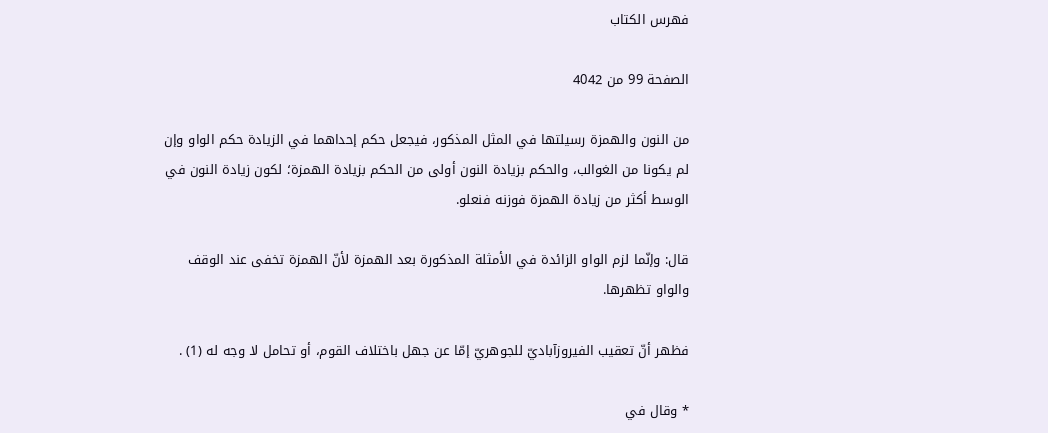فهرس الكتاب

الصفحة 99 من 4042

من النون والهمزة رسيلتها في المثل المذكور، فيجعل حكم إحداهما في الزيادة حكم الواو وإن لم يكونا من الغوالب، والحكم بزيادة النون أولى من الحكم بزيادة الهمزة؛ لكون زيادة النون في الوسط أكثر من زيادة الهمزة فوزنه فنعلو.

قال: وإنّما لزم الواو الزائدة في الأمثلة المذكورة بعد الهمزة لأنّ الهمزة تخفى عند الوقف والواو تظهرها.

فظهر أنّ تعقيب الفيروزآباديّ للجوهريّ إمّا عن جهل باختلاف القوم، أو تحامل لا وجه له (1) .

* وقال في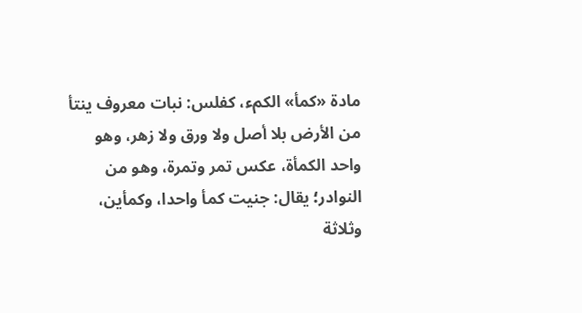مادة «كمأ» الكمء، كفلس: نبات معروف ينتأ من الأرض بلا أصل ولا ورق ولا زهر، وهو واحد الكمأة، عكس تمر وتمرة، وهو من النوادر؛ يقال: جنيت كمأ واحدا، وكمأين، وثلاثة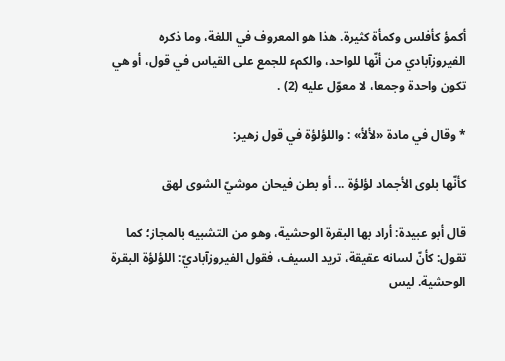أكمؤ كأفلس وكمأة كثيرة. هذا هو المعروف في اللغة، وما ذكره الفيروزآبادي من أنّها للواحد، والكمء للجمع على القياس في قول، أو هي تكون واحدة وجمعا، لا معوّل عليه (2) .

* وقال في مادة «لألأ» : واللؤلؤة في قول زهير:

كأنّها بلوى الأجماد لؤلؤة ... أو بطن فيحان موشيّ الشوى لهق

قال أبو عبيدة: أراد بها البقرة الوحشية، وهو من التشبيه بالمجاز؛ كما تقول: كأنّ لسانه عقيقة، تريد السيف، فقول الفيروزآباديّ: اللؤلؤة البقرة الوحشية. ليس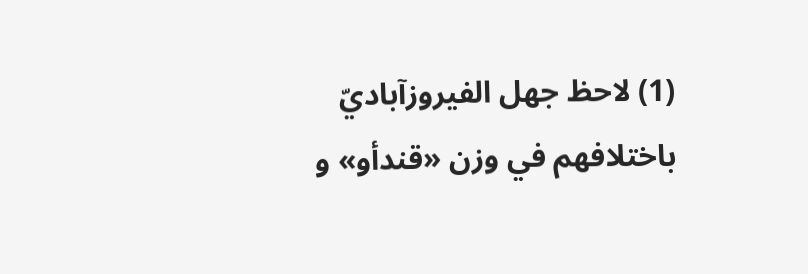(1) لاحظ جهل الفيروزآباديّ باختلافهم في وزن «قندأو» و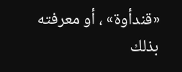«قندأوة» ، أو معرفته بذلك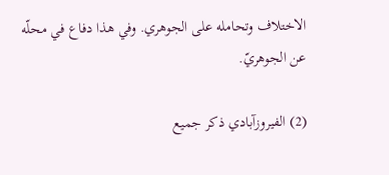الاختلاف وتحامله على الجوهري. وفي هذا دفاع في محلّه عن الجوهريّ.

(2) الفيروزآبادي ذكر جميع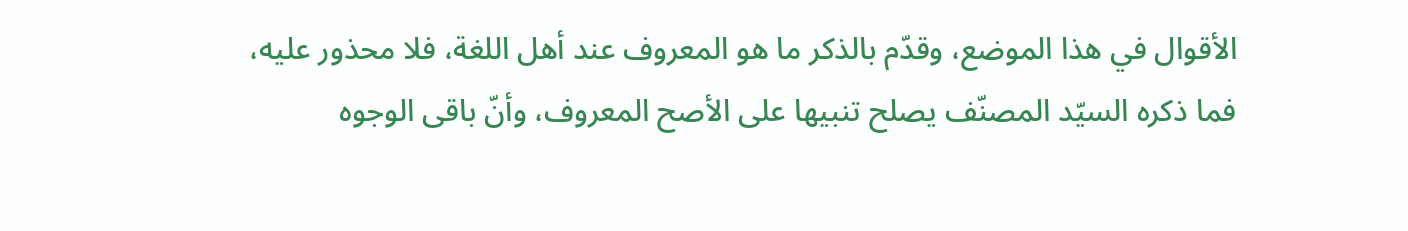الأقوال في هذا الموضع، وقدّم بالذكر ما هو المعروف عند أهل اللغة، فلا محذور عليه، فما ذكره السيّد المصنّف يصلح تنبيها على الأصح المعروف، وأنّ باقى الوجوه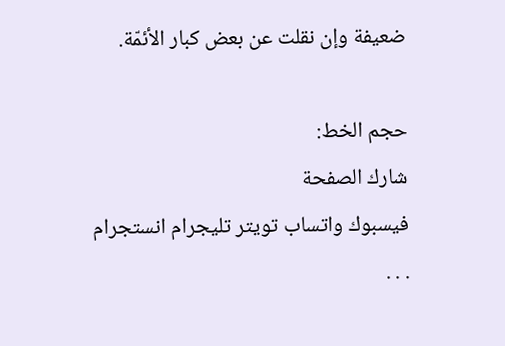ضعيفة وإن نقلت عن بعض كبار الأئمّة.

حجم الخط:
شارك الصفحة
فيسبوك واتساب تويتر تليجرام انستجرام
. . .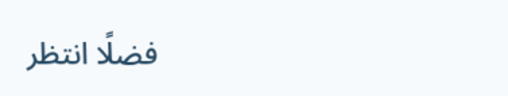فضلًا انتظر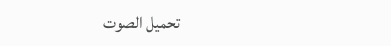تحميل الصوت